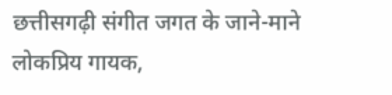छत्तीसगढ़ी संगीत जगत के जाने-माने लोकप्रिय गायक,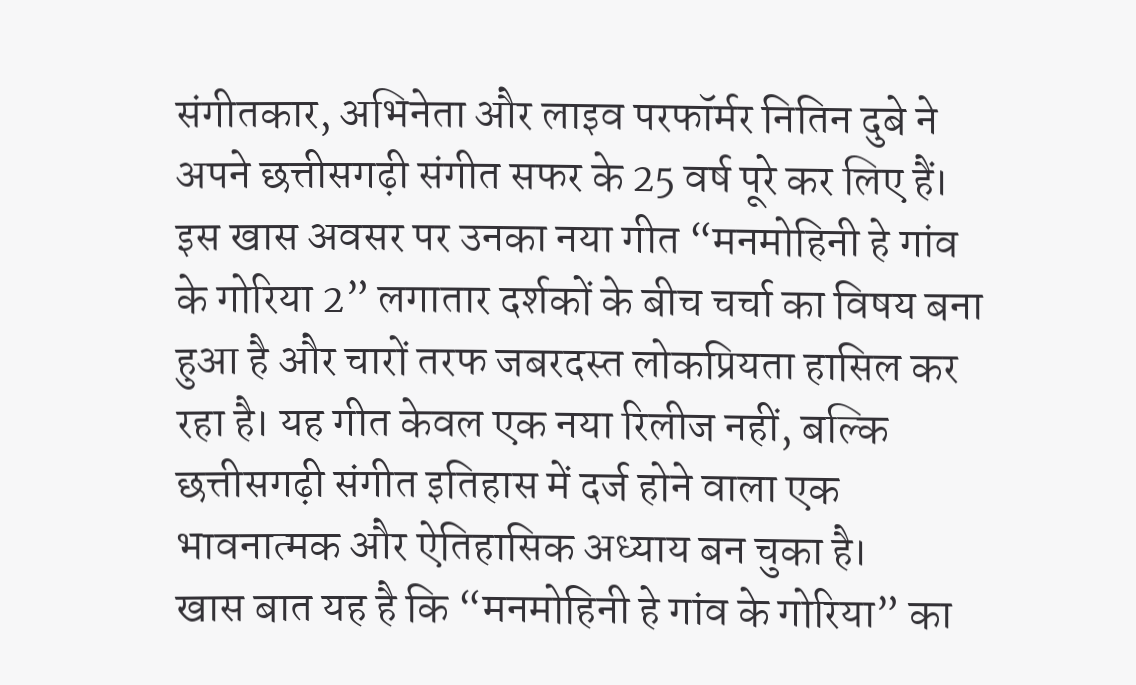संगीतकार, अभिनेता और लाइव परफॉर्मर नितिन दुबे ने अपने छत्तीसगढ़ी संगीत सफर के 25 वर्ष पूरे कर लिए हैं। इस खास अवसर पर उनका नया गीत “मनमोहिनी हे गांव के गोरिया 2” लगातार दर्शकों के बीच चर्चा का विषय बना हुआ है और चारों तरफ जबरदस्त लोकप्रियता हासिल कर रहा है। यह गीत केवल एक नया रिलीज नहीं, बल्कि छत्तीसगढ़ी संगीत इतिहास में दर्ज होने वाला एक भावनात्मक और ऐतिहासिक अध्याय बन चुका है।
खास बात यह है कि “मनमोहिनी हे गांव के गोरिया” का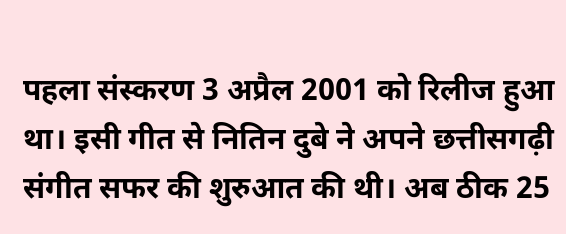पहला संस्करण 3 अप्रैल 2001 को रिलीज हुआ था। इसी गीत से नितिन दुबे ने अपने छत्तीसगढ़ी संगीत सफर की शुरुआत की थी। अब ठीक 25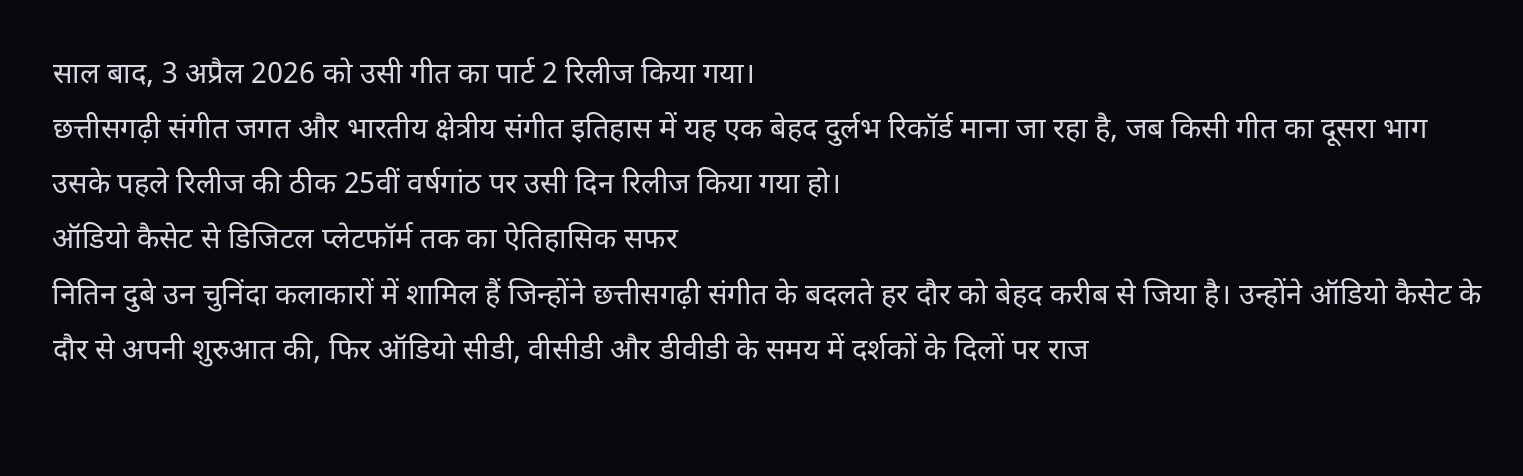साल बाद, 3 अप्रैल 2026 को उसी गीत का पार्ट 2 रिलीज किया गया।
छत्तीसगढ़ी संगीत जगत और भारतीय क्षेत्रीय संगीत इतिहास में यह एक बेहद दुर्लभ रिकॉर्ड माना जा रहा है, जब किसी गीत का दूसरा भाग उसके पहले रिलीज की ठीक 25वीं वर्षगांठ पर उसी दिन रिलीज किया गया हो।
ऑडियो कैसेट से डिजिटल प्लेटफॉर्म तक का ऐतिहासिक सफर
नितिन दुबे उन चुनिंदा कलाकारों में शामिल हैं जिन्होंने छत्तीसगढ़ी संगीत के बदलते हर दौर को बेहद करीब से जिया है। उन्होंने ऑडियो कैसेट के दौर से अपनी शुरुआत की, फिर ऑडियो सीडी, वीसीडी और डीवीडी के समय में दर्शकों के दिलों पर राज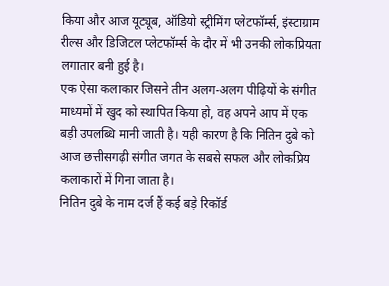किया और आज यूट्यूब, ऑडियो स्ट्रीमिंग प्लेटफॉर्म्स, इंस्टाग्राम रील्स और डिजिटल प्लेटफॉर्म्स के दौर में भी उनकी लोकप्रियता लगातार बनी हुई है।
एक ऐसा कलाकार जिसने तीन अलग-अलग पीढ़ियों के संगीत माध्यमों में खुद को स्थापित किया हो, वह अपने आप में एक बड़ी उपलब्धि मानी जाती है। यही कारण है कि नितिन दुबे को आज छत्तीसगढ़ी संगीत जगत के सबसे सफल और लोकप्रिय कलाकारों में गिना जाता है।
नितिन दुबे के नाम दर्ज हैं कई बड़े रिकॉर्ड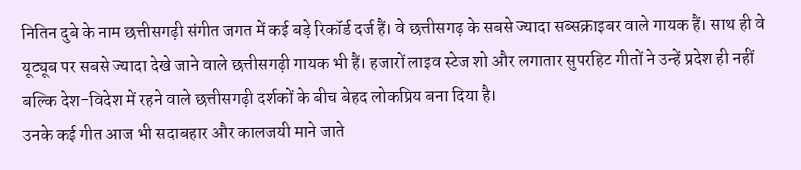नितिन दुबे के नाम छत्तीसगढ़ी संगीत जगत में कई बड़े रिकॉर्ड दर्ज हैं। वे छत्तीसगढ़ के सबसे ज्यादा सब्सक्राइबर वाले गायक हैं। साथ ही वे यूट्यूब पर सबसे ज्यादा देखे जाने वाले छत्तीसगढ़ी गायक भी हैं। हजारों लाइव स्टेज शो और लगातार सुपरहिट गीतों ने उन्हें प्रदेश ही नहीं बल्कि देश-विदेश में रहने वाले छत्तीसगढ़ी दर्शकों के बीच बेहद लोकप्रिय बना दिया है।
उनके कई गीत आज भी सदाबहार और कालजयी माने जाते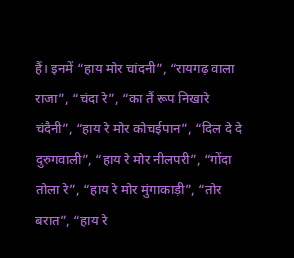हैं। इनमें “हाय मोर चांदनी”, “रायगढ़ वाला राजा”, “चंदा रे”, “का तैं रूप निखारे चंदैनी”, “हाय रे मोर कोचईपान”, “दिल दे दे दुरुगवाली”, “हाय रे मोर नीलपरी”, “गोंदा तोला रे”, “हाय रे मोर मुंगाकाड़ी”, “तोर बरात”, “हाय रे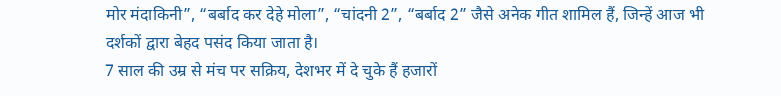मोर मंदाकिनी”, “बर्बाद कर देहे मोला”, “चांदनी 2”, “बर्बाद 2” जैसे अनेक गीत शामिल हैं, जिन्हें आज भी दर्शकों द्वारा बेहद पसंद किया जाता है।
7 साल की उम्र से मंच पर सक्रिय, देशभर में दे चुके हैं हजारों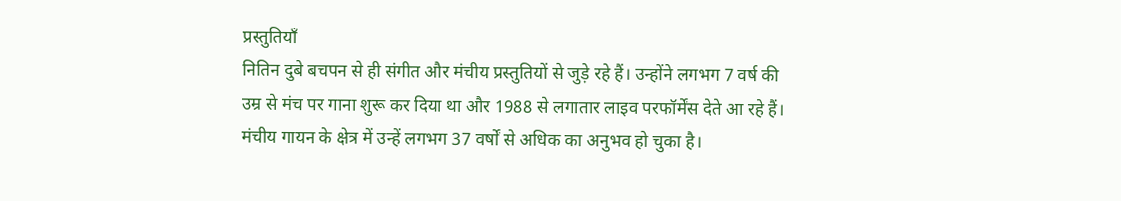प्रस्तुतियाँ
नितिन दुबे बचपन से ही संगीत और मंचीय प्रस्तुतियों से जुड़े रहे हैं। उन्होंने लगभग 7 वर्ष की उम्र से मंच पर गाना शुरू कर दिया था और 1988 से लगातार लाइव परफॉर्मेंस देते आ रहे हैं। मंचीय गायन के क्षेत्र में उन्हें लगभग 37 वर्षों से अधिक का अनुभव हो चुका है।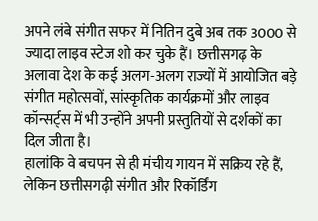अपने लंबे संगीत सफर में नितिन दुबे अब तक 3000 से ज्यादा लाइव स्टेज शो कर चुके हैं। छत्तीसगढ़ के अलावा देश के कई अलग-अलग राज्यों में आयोजित बड़े संगीत महोत्सवों, सांस्कृतिक कार्यक्रमों और लाइव कॉन्सर्ट्स में भी उन्होंने अपनी प्रस्तुतियों से दर्शकों का दिल जीता है।
हालांकि वे बचपन से ही मंचीय गायन में सक्रिय रहे हैं, लेकिन छत्तीसगढ़ी संगीत और रिकॉर्डिंग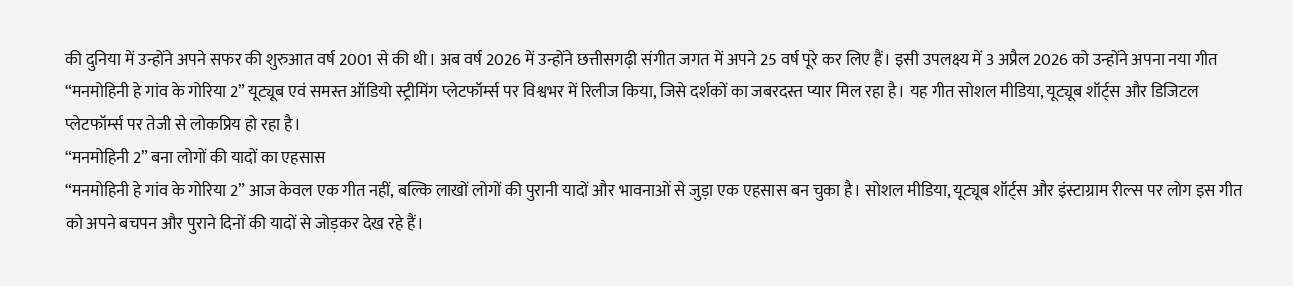की दुनिया में उन्होंने अपने सफर की शुरुआत वर्ष 2001 से की थी। अब वर्ष 2026 में उन्होंने छत्तीसगढ़ी संगीत जगत में अपने 25 वर्ष पूरे कर लिए हैं। इसी उपलक्ष्य में 3 अप्रैल 2026 को उन्होंने अपना नया गीत “मनमोहिनी हे गांव के गोरिया 2” यूट्यूब एवं समस्त ऑडियो स्ट्रीमिंग प्लेटफॉर्म्स पर विश्वभर में रिलीज किया, जिसे दर्शकों का जबरदस्त प्यार मिल रहा है। यह गीत सोशल मीडिया, यूट्यूब शॉर्ट्स और डिजिटल प्लेटफॉर्म्स पर तेजी से लोकप्रिय हो रहा है।
“मनमोहिनी 2” बना लोगों की यादों का एहसास
“मनमोहिनी हे गांव के गोरिया 2” आज केवल एक गीत नहीं, बल्कि लाखों लोगों की पुरानी यादों और भावनाओं से जुड़ा एक एहसास बन चुका है। सोशल मीडिया, यूट्यूब शॉर्ट्स और इंस्टाग्राम रील्स पर लोग इस गीत को अपने बचपन और पुराने दिनों की यादों से जोड़कर देख रहे हैं।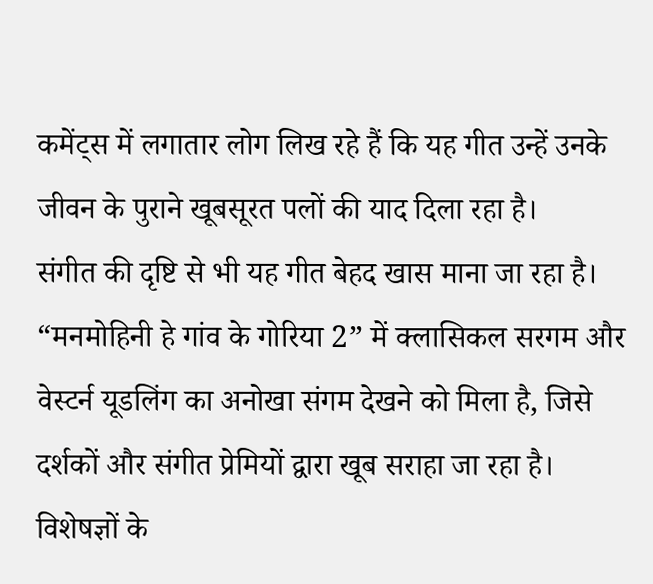कमेंट्स में लगातार लोग लिख रहे हैं कि यह गीत उन्हें उनके जीवन के पुराने खूबसूरत पलों की याद दिला रहा है।
संगीत की दृष्टि से भी यह गीत बेहद खास माना जा रहा है। “मनमोहिनी हे गांव के गोरिया 2” में क्लासिकल सरगम और वेस्टर्न यूडलिंग का अनोखा संगम देखने को मिला है, जिसे दर्शकों और संगीत प्रेमियों द्वारा खूब सराहा जा रहा है। विशेषज्ञों के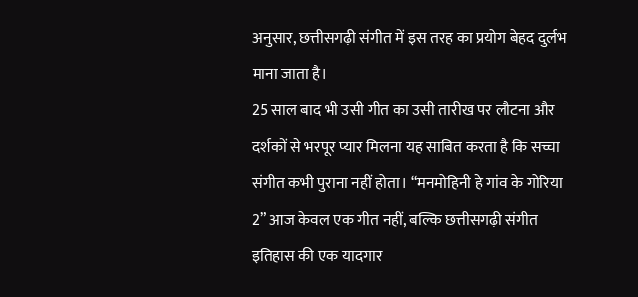अनुसार, छत्तीसगढ़ी संगीत में इस तरह का प्रयोग बेहद दुर्लभ माना जाता है।
25 साल बाद भी उसी गीत का उसी तारीख पर लौटना और दर्शकों से भरपूर प्यार मिलना यह साबित करता है कि सच्चा संगीत कभी पुराना नहीं होता। “मनमोहिनी हे गांव के गोरिया 2” आज केवल एक गीत नहीं, बल्कि छत्तीसगढ़ी संगीत इतिहास की एक यादगार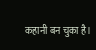कहानी बन चुका है।